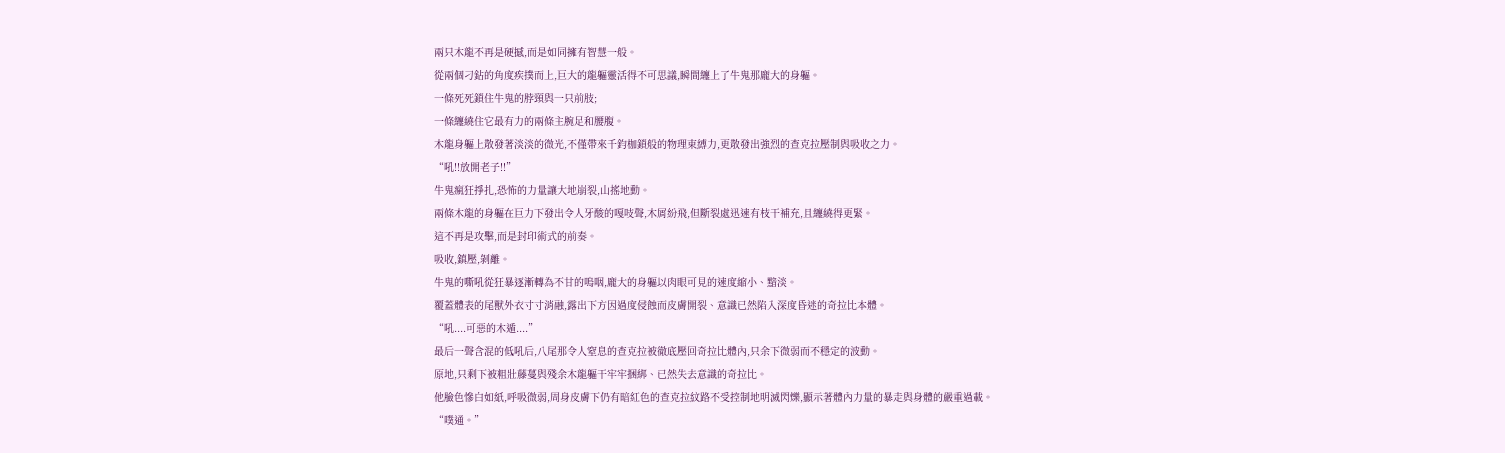兩只木龍不再是硬撼,而是如同擁有智慧一般。
從兩個刁鉆的角度疾撲而上,巨大的龍軀靈活得不可思議,瞬間纏上了牛鬼那龐大的身軀。
一條死死鎖住牛鬼的脖頸與一只前肢;
一條纏繞住它最有力的兩條主腕足和腰腹。
木龍身軀上散發著淡淡的微光,不僅帶來千鈞枷鎖般的物理束縛力,更散發出強烈的查克拉壓制與吸收之力。
“吼!!放開老子!!”
牛鬼瘋狂掙扎,恐怖的力量讓大地崩裂,山搖地動。
兩條木龍的身軀在巨力下發出令人牙酸的嘎吱聲,木屑紛飛,但斷裂處迅速有枝干補充,且纏繞得更緊。
這不再是攻擊,而是封印術式的前奏。
吸收,鎮壓,剝離。
牛鬼的嘶吼從狂暴逐漸轉為不甘的嗚咽,龐大的身軀以肉眼可見的速度縮小、黯淡。
覆蓋體表的尾獸外衣寸寸消融,露出下方因過度侵蝕而皮膚開裂、意識已然陷入深度昏迷的奇拉比本體。
“吼....可惡的木遁....”
最后一聲含混的低吼后,八尾那令人窒息的查克拉被徹底壓回奇拉比體內,只余下微弱而不穩定的波動。
原地,只剩下被粗壯藤蔓與殘余木龍軀干牢牢捆綁、已然失去意識的奇拉比。
他臉色慘白如紙,呼吸微弱,周身皮膚下仍有暗紅色的查克拉紋路不受控制地明滅閃爍,顯示著體內力量的暴走與身體的嚴重過載。
“噗通。”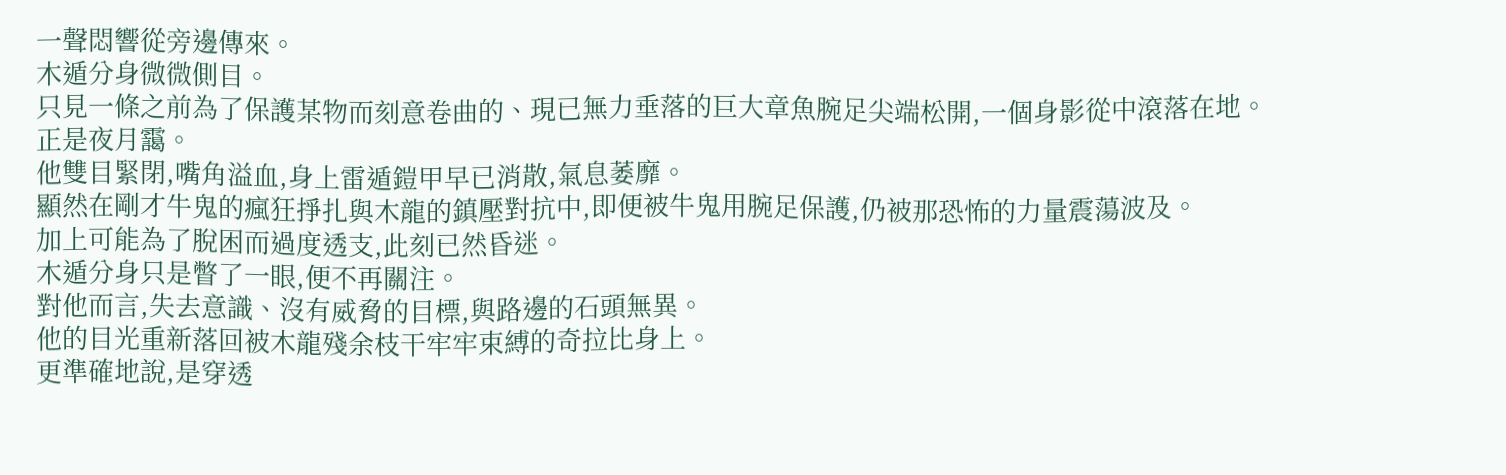一聲悶響從旁邊傳來。
木遁分身微微側目。
只見一條之前為了保護某物而刻意卷曲的、現已無力垂落的巨大章魚腕足尖端松開,一個身影從中滾落在地。
正是夜月靄。
他雙目緊閉,嘴角溢血,身上雷遁鎧甲早已消散,氣息萎靡。
顯然在剛才牛鬼的瘋狂掙扎與木龍的鎮壓對抗中,即便被牛鬼用腕足保護,仍被那恐怖的力量震蕩波及。
加上可能為了脫困而過度透支,此刻已然昏迷。
木遁分身只是瞥了一眼,便不再關注。
對他而言,失去意識、沒有威脅的目標,與路邊的石頭無異。
他的目光重新落回被木龍殘余枝干牢牢束縛的奇拉比身上。
更準確地說,是穿透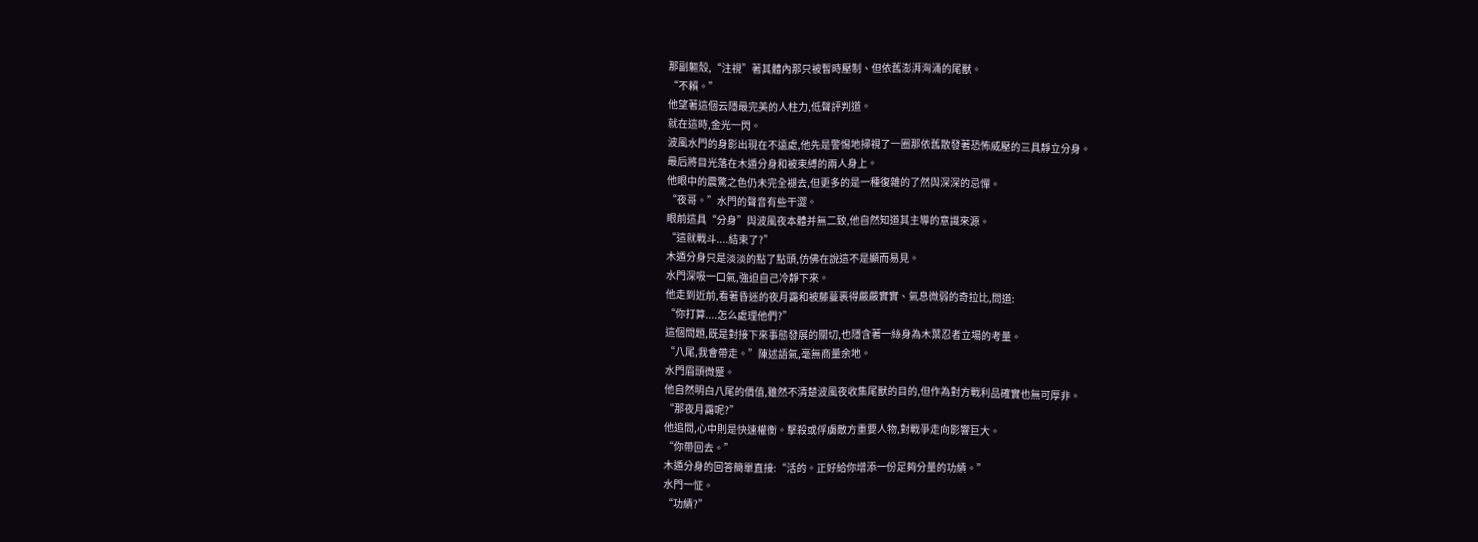那副軀殼,“注視”著其體內那只被暫時壓制、但依舊澎湃洶涌的尾獸。
“不賴。”
他望著這個云隱最完美的人柱力,低聲評判道。
就在這時,金光一閃。
波風水門的身影出現在不遠處,他先是警惕地掃視了一圈那依舊散發著恐怖威壓的三具靜立分身。
最后將目光落在木遁分身和被束縛的兩人身上。
他眼中的震驚之色仍未完全褪去,但更多的是一種復雜的了然與深深的忌憚。
“夜哥。”水門的聲音有些干澀。
眼前這具“分身”與波風夜本體并無二致,他自然知道其主導的意識來源。
“這就戰斗....結束了?”
木遁分身只是淡淡的點了點頭,仿佛在說這不是顯而易見。
水門深吸一口氣,強迫自己冷靜下來。
他走到近前,看著昏迷的夜月靄和被藤蔓裹得嚴嚴實實、氣息微弱的奇拉比,問道:
“你打算....怎么處理他們?”
這個問題,既是對接下來事態發展的關切,也隱含著一絲身為木葉忍者立場的考量。
“八尾,我會帶走。”陳述語氣,毫無商量余地。
水門眉頭微蹙。
他自然明白八尾的價值,雖然不清楚波風夜收集尾獸的目的,但作為對方戰利品確實也無可厚非。
“那夜月靄呢?”
他追問,心中則是快速權衡。擊殺或俘虜敵方重要人物,對戰爭走向影響巨大。
“你帶回去。”
木遁分身的回答簡單直接:“活的。正好給你增添一份足夠分量的功績。”
水門一怔。
“功績?”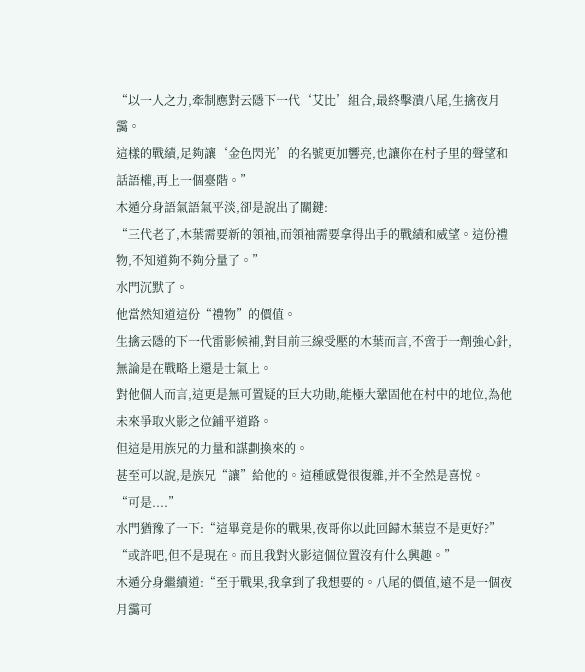“以一人之力,牽制應對云隱下一代‘艾比’組合,最終擊潰八尾,生擒夜月靄。
這樣的戰績,足夠讓‘金色閃光’的名號更加響亮,也讓你在村子里的聲望和話語權,再上一個臺階。”
木遁分身語氣語氣平淡,卻是說出了關鍵:
“三代老了,木葉需要新的領袖,而領袖需要拿得出手的戰績和威望。這份禮物,不知道夠不夠分量了。”
水門沉默了。
他當然知道這份“禮物”的價值。
生擒云隱的下一代雷影候補,對目前三線受壓的木葉而言,不啻于一劑強心針,無論是在戰略上還是士氣上。
對他個人而言,這更是無可置疑的巨大功勛,能極大鞏固他在村中的地位,為他未來爭取火影之位鋪平道路。
但這是用族兄的力量和謀劃換來的。
甚至可以說,是族兄“讓”給他的。這種感覺很復雜,并不全然是喜悅。
“可是....”
水門猶豫了一下:“這畢竟是你的戰果,夜哥你以此回歸木葉豈不是更好?”
“或許吧,但不是現在。而且我對火影這個位置沒有什么興趣。”
木遁分身繼續道:“至于戰果,我拿到了我想要的。八尾的價值,遠不是一個夜月靄可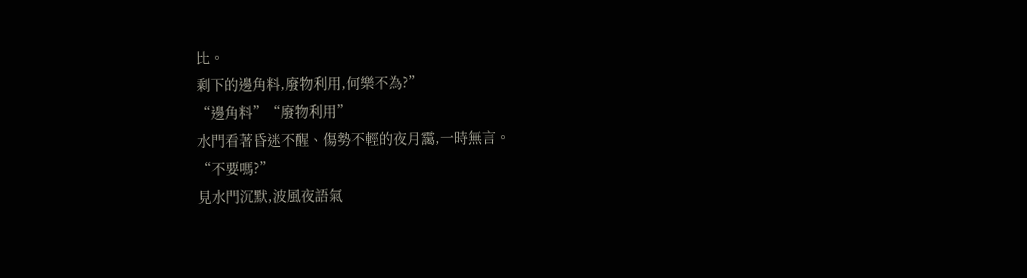比。
剩下的邊角料,廢物利用,何樂不為?”
“邊角料”“廢物利用”
水門看著昏迷不醒、傷勢不輕的夜月靄,一時無言。
“不要嗎?”
見水門沉默,波風夜語氣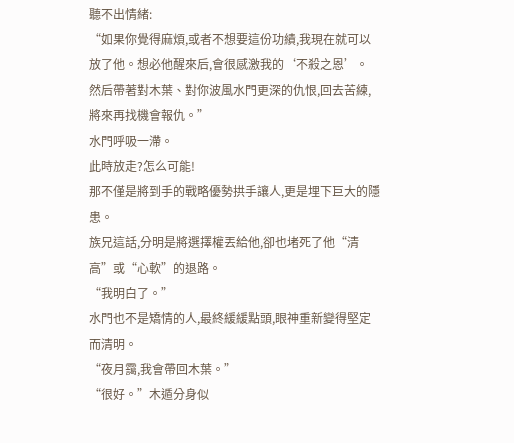聽不出情緒:
“如果你覺得麻煩,或者不想要這份功績,我現在就可以放了他。想必他醒來后,會很感激我的‘不殺之恩’。
然后帶著對木葉、對你波風水門更深的仇恨,回去苦練,將來再找機會報仇。”
水門呼吸一滯。
此時放走?怎么可能!
那不僅是將到手的戰略優勢拱手讓人,更是埋下巨大的隱患。
族兄這話,分明是將選擇權丟給他,卻也堵死了他“清高”或“心軟”的退路。
“我明白了。”
水門也不是矯情的人,最終緩緩點頭,眼神重新變得堅定而清明。
“夜月靄,我會帶回木葉。”
“很好。”木遁分身似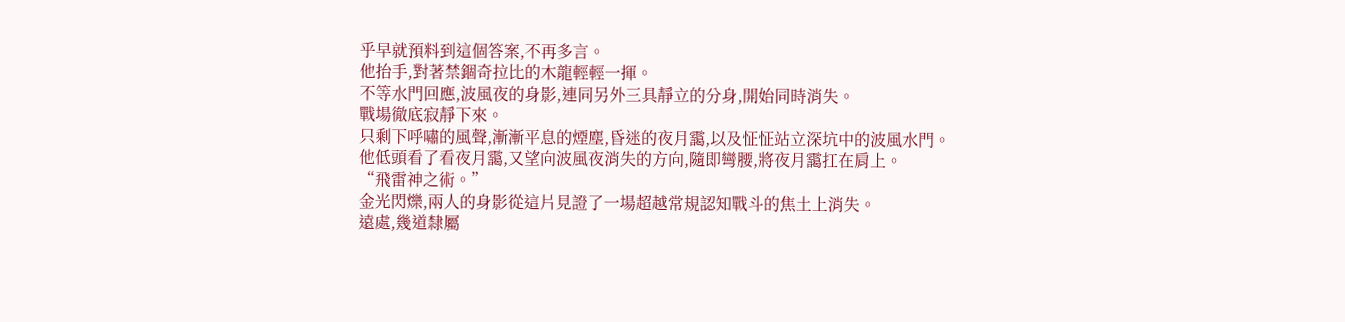乎早就預料到這個答案,不再多言。
他抬手,對著禁錮奇拉比的木龍輕輕一揮。
不等水門回應,波風夜的身影,連同另外三具靜立的分身,開始同時消失。
戰場徹底寂靜下來。
只剩下呼嘯的風聲,漸漸平息的煙塵,昏迷的夜月靄,以及怔怔站立深坑中的波風水門。
他低頭看了看夜月靄,又望向波風夜消失的方向,隨即彎腰,將夜月靄扛在肩上。
“飛雷神之術。”
金光閃爍,兩人的身影從這片見證了一場超越常規認知戰斗的焦土上消失。
遠處,幾道隸屬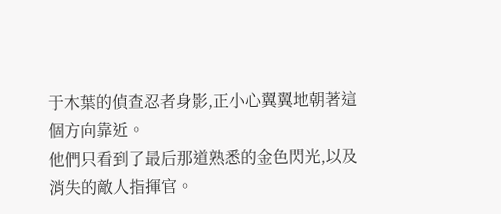于木葉的偵查忍者身影,正小心翼翼地朝著這個方向靠近。
他們只看到了最后那道熟悉的金色閃光,以及消失的敵人指揮官。